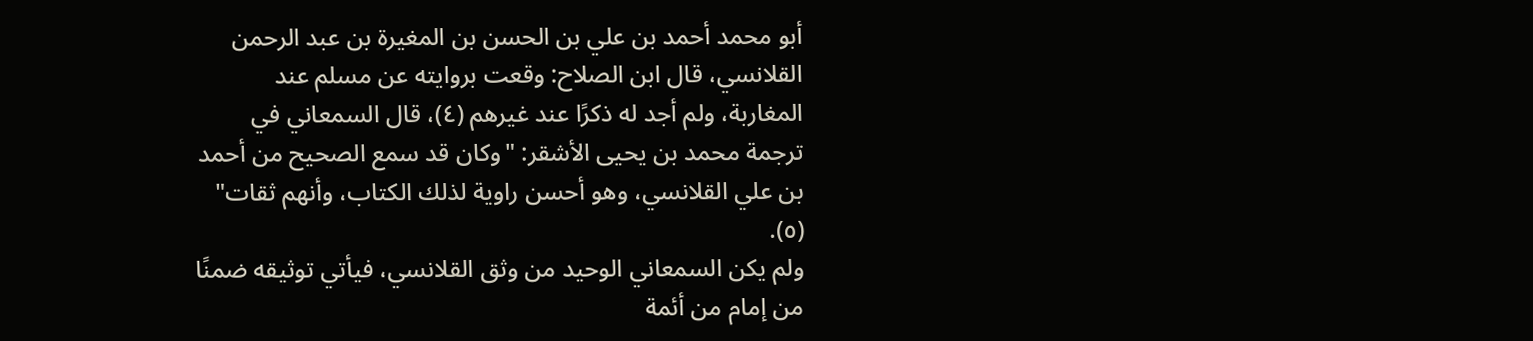أبو محمد أحمد بن علي بن الحسن بن المغيرة بن عبد الرحمن القلانسي، قال ابن الصلاح: وقعت بروايته عن مسلم عند المغاربة، ولم أجد له ذكرًا عند غيرهم (٤)، قال السمعاني في ترجمة محمد بن يحيى الأشقر: "وكان قد سمع الصحيح من أحمد بن علي القلانسي، وهو أحسن راوية لذلك الكتاب، وأنهم ثقات" (٥).
ولم يكن السمعاني الوحيد من وثق القلانسي، فيأتي توثيقه ضمنًا من إمام من أئمة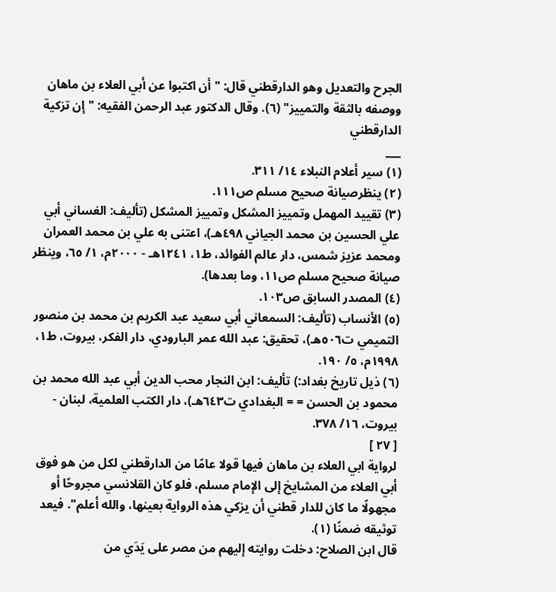الجرح والتعديل وهو الدارقطني قال: "أن اكتبوا عن أبي العلاء بن ماهان ووصفه بالثقة والتمييز" (٦). وقال الدكتور عبد الرحمن الفقيه: "إن تزكية الدارقطني
___
(١) سير أعلام النبلاء ١٤/ ٣١١.
(٢) ينظرصيانة صحيح مسلم ص١١١.
(٣) تقييد المهمل وتمييز المشكل وتمييز المشكل (تأليف: الغساني أبي علي الحسين بن محمد الجياني ٤٩٨هـ)، اعتنى به علي بن محمد العمران ومحمد عزيز شمس، دار عالم الفوائد، ط١، ١٢٤١هـ - ٢٠٠٠م، ١/ ٦٥، وينظر صيانة صحيح مسلم ص١١، وما بعدها).
(٤) المصدر السابق ص١٠٣.
(٥) الأنساب (تأليف: السمعاني أبي سعيد عبد الكريم بن محمد بن منصور التميمي ت٥٠٦هـ)، تحقيق: عبد الله عمر البارودي، دار الفكر، بيروت، ط١، ١٩٩٨م، ٥/ ١٩٠.
(٦) ذيل تاريخ بغداد:) تأليف: ابن النجار محب الدين أبي عبد الله محمد بن محمود بن الحسن = = البغدادي ت٦٤٣هـ)، دار الكتب العلمية، لبنان - بيروت، ١٦/ ٣٧٨.
[ ٢٧ ]
لرواية ابي العلاء بن ماهان فيها قولا عامًا من الدارقطني لكل من هو فوق أبي العلاء من المشايخ إلى الإمام مسلم، فلو كان القلانسي مجروحًا أو مجهولًا ما كان للدار قطني أن يزكي هذه الرواية بعينها، والله أعلم". فيعد توثيقه ضمنًا (١).
قال ابن الصلاح: دخلت روايته إليهم من مصر على يَدَي من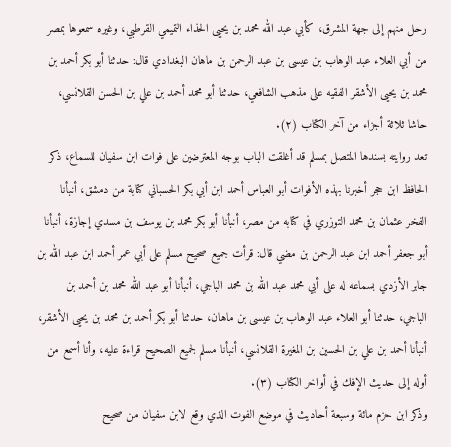رحل منهم إلى جهة المشرق، كأبي عبد الله محمد بن يحيى الحذاء التميمي القرطبي، وغيره سمعوها بمصر من أبي العلاء عبد الوهاب بن عيسى بن عبد الرحمن بن ماهان البغدادي قال: حدثنا أبو بكر أحمد بن محمد بن يحيى الأشقر الفقيه على مذهب الشافعي، حدثنا أبو محمد أحمد بن علي بن الحسن القلانسي، حاشا ثلاثة أجزاء من آخر الكتاب (٢).
تعد روايته بسندها المتصل بمسلم قد أغلقت الباب بوجه المعترضين على فوات ابن سفيان للسماع، ذكر الحافظ ابن حجر أخبرنا بهذه الأفوات أبو العباس أحمد ابن أبي بكر الحسباني كتابة من دمشق، أنبأنا الفخر عثمان بن محمد التوزري في كتابه من مصر، أنبأنا أبو بكر محمد بن يوسف بن مسدي إجازة، أنبأنا أبو جعفر أحمد ابن عبد الرحمن بن مضي قال: قرأت جميع صحيح مسلم على أبي عمر أحمد ابن عبد الله بن جابر الأزدي بسماعه له على أبي محمد عبد الله بن محمد الباجي، أنبأنا أبو عبد الله محمد بن أحمد بن الباجي، حدثنا أبو العلاء عبد الوهاب بن عيسى بن ماهان، حدثنا أبو بكر أحمد بن محمد بن يحيى الأشقر، أنبأنا أحمد بن علي بن الحسين بن المغيرة القلانسي، أنبأنا مسلم لجميع الصحيح قراءة عليه، وأنا أسمع من أوله إلى حديث الإفك في أواخر الكتاب (٣).
وذكر ابن حزم مائة وسبعة أحاديث في موضع الفوت الذي وقع لابن سفيان من صحيح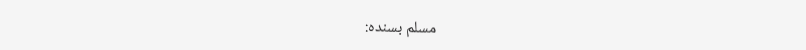مسلم بسنده: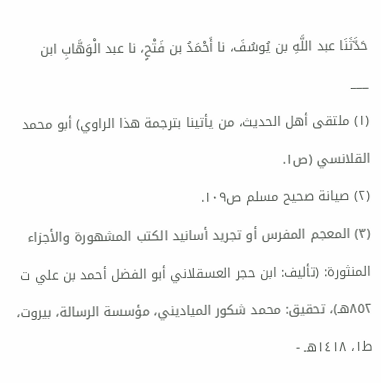حَدَّثَنَا عبد اللَّهِ بن يُوسُفَ، نا أَحْمَدُ بن فَتْحٍ، نا عبد الْوَهَّابِ ابن
___
(١) ملتقى أهل الحديث، من يأتينا بترجمة هذا الراوي) أبو محمد القلانسي (ص١.
(٢) صيانة صحيح مسلم ص١٠٩.
(٣) المعجم المفرس أو تجريد أسانيد الكتب المشهورة والأجزاء المنثورة: (تأليف: ابن حجر العسقلاني أبو الفضل أحمد بن علي ت ٨٥٢هـ)، تحقيق: محمد شكور المياديني، مؤسسة الرسالة، بيروت، ط١، ١٤١٨هـ -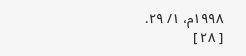١٩٩٨م، ١/ ٢٩.
[ ٢٨ ]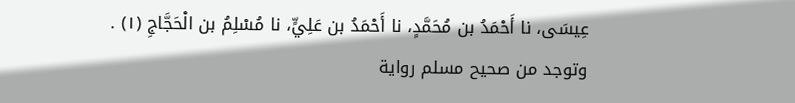عِيسَى، نا أَحْمَدُ بن مُحَمَّدٍ، نا أَحْمَدُ بن عَلِيٍّ، نا مُسْلِمُ بن الْحَجَّاجِ (١) .
وتوجد من صحيح مسلم رواية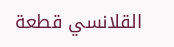القلانسي قطعة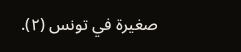صغيرة في تونس (٢).